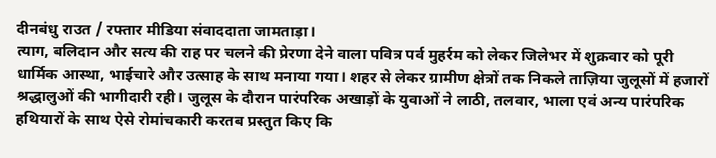दीनबंधु राउत / रफ्तार मीडिया संवाददाता जामताड़ा।
त्याग, बलिदान और सत्य की राह पर चलने की प्रेरणा देने वाला पवित्र पर्व मुहर्रम को लेकर जिलेभर में शुक्रवार को पूरी धार्मिक आस्था, भाईचारे और उत्साह के साथ मनाया गया। शहर से लेकर ग्रामीण क्षेत्रों तक निकले ताज़िया जुलूसों में हजारों श्रद्धालुओं की भागीदारी रही। जुलूस के दौरान पारंपरिक अखाड़ों के युवाओं ने लाठी, तलवार, भाला एवं अन्य पारंपरिक हथियारों के साथ ऐसे रोमांचकारी करतब प्रस्तुत किए कि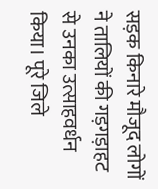सड़क किनारे मौजूद लोगों ने तालियों की गड़गड़ाहट से उनका उत्साहवर्धन किया। पूरे जिले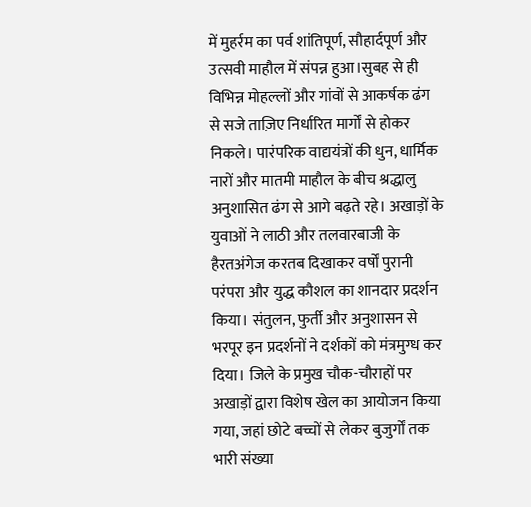में मुहर्रम का पर्व शांतिपूर्ण, सौहार्दपूर्ण और उत्सवी माहौल में संपन्न हुआ।सुबह से ही विभिन्न मोहल्लों और गांवों से आकर्षक ढंग से सजे ताज़िए निर्धारित मार्गों से होकर निकले। पारंपरिक वाद्ययंत्रों की धुन, धार्मिक नारों और मातमी माहौल के बीच श्रद्धालु अनुशासित ढंग से आगे बढ़ते रहे। अखाड़ों के युवाओं ने लाठी और तलवारबाजी के हैरतअंगेज करतब दिखाकर वर्षों पुरानी परंपरा और युद्ध कौशल का शानदार प्रदर्शन किया। संतुलन, फुर्ती और अनुशासन से भरपूर इन प्रदर्शनों ने दर्शकों को मंत्रमुग्ध कर दिया। जिले के प्रमुख चौक-चौराहों पर अखाड़ों द्वारा विशेष खेल का आयोजन किया गया, जहां छोटे बच्चों से लेकर बुजुर्गों तक भारी संख्या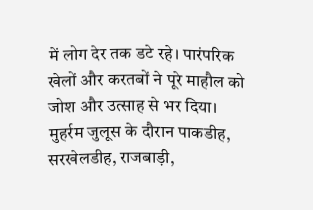में लोग देर तक डटे रहे। पारंपरिक खेलों और करतबों ने पूरे माहौल को जोश और उत्साह से भर दिया। मुहर्रम जुलूस के दौरान पाकडीह, सरखेलडीह, राजबाड़ी,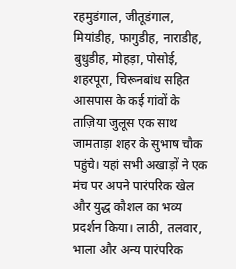रहमुडंगाल, जीतूडंगाल, मियांडीह, फागुडीह, नाराडीह, बुधुडीह, मोहड़ा, पोसोई, शहरपूरा, चिरूनबांध सहित आसपास के कई गांवों के ताज़िया जुलूस एक साथ जामताड़ा शहर के सुभाष चौक पहुंचे। यहां सभी अखाड़ों ने एक मंच पर अपने पारंपरिक खेल और युद्ध कौशल का भव्य प्रदर्शन किया। लाठी, तलवार, भाला और अन्य पारंपरिक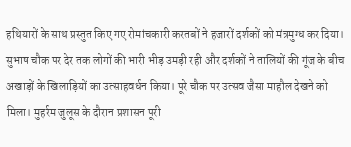हथियारों के साथ प्रस्तुत किए गए रोमांचकारी करतबों ने हजारों दर्शकों को मंत्रमुग्ध कर दिया। सुभाष चौक पर देर तक लोगों की भारी भीड़ उमड़ी रही और दर्शकों ने तालियों की गूंज के बीच अखाड़ों के खिलाड़ियों का उत्साहवर्धन किया। पूरे चौक पर उत्सव जैसा माहौल देखने को मिला। मुहर्रम जुलूस के दौरान प्रशासन पूरी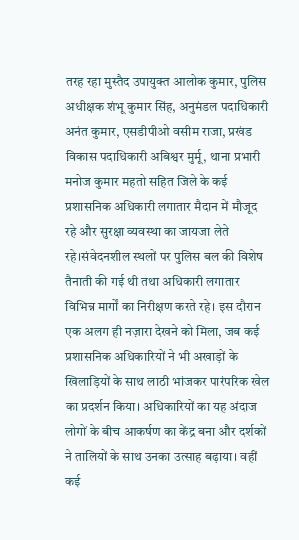तरह रहा मुस्तैद उपायुक्त आलोक कुमार, पुलिस अधीक्षक शंभू कुमार सिंह, अनुमंडल पदाधिकारी अनंत कुमार, एसडीपीओ वसीम राजा, प्रखंड विकास पदाधिकारी अबिश्वर मुर्मू, थाना प्रभारी मनोज कुमार महतो सहित जिले के कई प्रशासनिक अधिकारी लगातार मैदान में मौजूद रहे और सुरक्षा व्यवस्था का जायजा लेते रहे।संवेदनशील स्थलों पर पुलिस बल की विशेष तैनाती की गई थी तथा अधिकारी लगातार विभिन्न मार्गों का निरीक्षण करते रहे। इस दौरान एक अलग ही नज़ारा देखने को मिला, जब कई प्रशासनिक अधिकारियों ने भी अखाड़ों के खिलाड़ियों के साथ लाठी भांजकर पारंपरिक खेल का प्रदर्शन किया। अधिकारियों का यह अंदाज लोगों के बीच आकर्षण का केंद्र बना और दर्शकों ने तालियों के साथ उनका उत्साह बढ़ाया। वहीं कई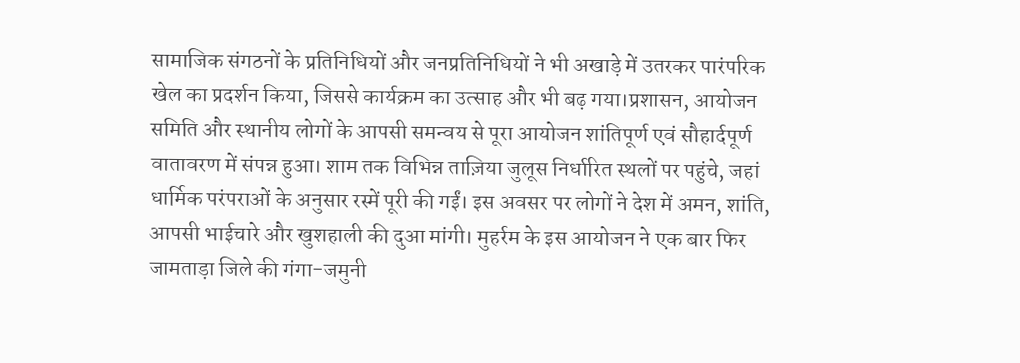सामाजिक संगठनों के प्रतिनिधियों और जनप्रतिनिधियों ने भी अखाड़े में उतरकर पारंपरिक खेल का प्रदर्शन किया, जिससे कार्यक्रम का उत्साह और भी बढ़ गया।प्रशासन, आयोजन समिति और स्थानीय लोगों के आपसी समन्वय से पूरा आयोजन शांतिपूर्ण एवं सौहार्दपूर्ण वातावरण में संपन्न हुआ। शाम तक विभिन्न ताज़िया जुलूस निर्धारित स्थलों पर पहुंचे, जहां धार्मिक परंपराओं के अनुसार रस्में पूरी की गईं। इस अवसर पर लोगों ने देश में अमन, शांति, आपसी भाईचारे और खुशहाली की दुआ मांगी। मुहर्रम के इस आयोजन ने एक बार फिर जामताड़ा जिले की गंगा-जमुनी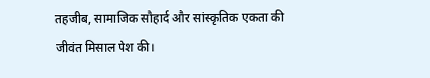तहजीब, सामाजिक सौहार्द और सांस्कृतिक एकता की जीवंत मिसाल पेश की।